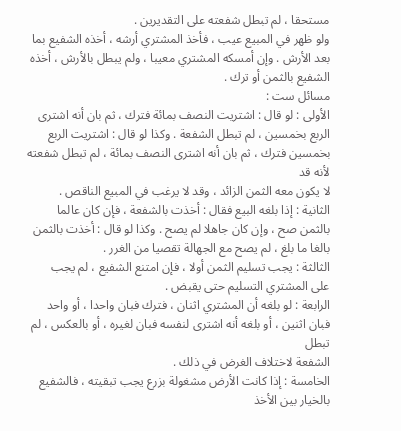مستحقا ، لم تبطل شفعته على التقديرين .
ولو ظهر في المبيع عيب ، فأخذ المشتري أرشه ، أخذه الشفيع بما
بعد الأرش . وإن أمسكه المشتري معيبا ، ولم يبطل بالأرش ، أخذه
الشفيع بالثمن أو ترك .
مسائل ست :
الأولى : لو قال : اشتريت النصف بمائة فترك ، ثم بان أنه اشترى
الربع بخمسين ، لم تبطل الشفعة . وكذا لو قال : اشتريت الربع
بخمسين فترك ، ثم بان أنه اشترى النصف بمائة ، لم تبطل شفعته لأنه قد
لا يكون معه الثمن الزائد ، وقد لا يرغب في المبيع الناقص .
الثانية : إذا بلغه البيع فقال : أخذت بالشفعة ، فإن كان عالما
بالثمن صح ، وإن كان جاهلا لم يصح . وكذا لو قال : أخذت بالثمن
بالغا ما بلغ ، لم يصح مع الجهالة تقصيا من الغرر .
الثالثة : يجب تسليم الثمن أولا ، فإن امتنع الشفيع ، لم يجب
على المشتري التسليم حتى يقبض .
الرابعة : لو بلغه أن المشتري اثنان ، فترك فبان واحدا ، أو واحد
فبان اثنين ، أو بلغه أنه اشترى لنفسه فبان لغيره ، أو بالعكس ، لم تبطل
الشفعة لاختلاف الغرض في ذلك .
الخامسة : إذا كانت الأرض مشغولة بزرع يجب تبقيته ، فالشفيع
بالخيار بين الأخذ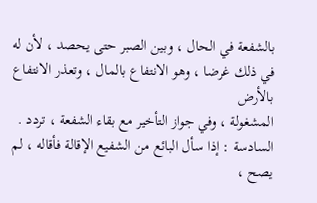بالشفعة في الحال ، وبين الصبر حتى يحصد ، لأن له
في ذلك غرضا ، وهو الانتفاع بالمال ، وتعذر الانتفاع بالأرض
المشغولة ، وفي جواز التأخير مع بقاء الشفعة ، تردد .
السادسة : إذا سأل البائع من الشفيع الإقالة فأقاله ، لم يصح ،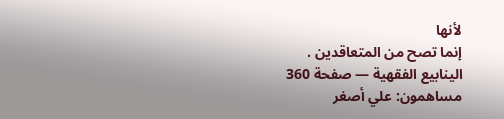لأنها
إنما تصح من المتعاقدين .
الينابيع الفقهية — صفحة 360
مساهمون: علي أصغر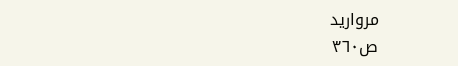مرواريد
ص٣٦٠